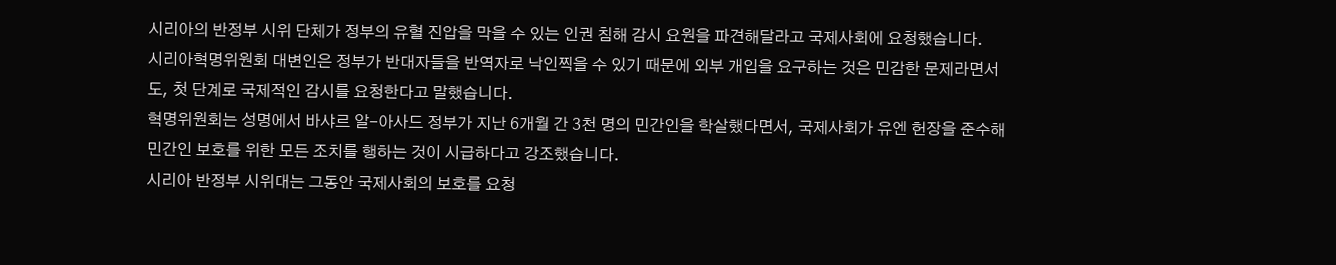시리아의 반정부 시위 단체가 정부의 유혈 진압을 막을 수 있는 인권 침해 감시 요원을 파견해달라고 국제사회에 요청했습니다.
시리아혁명위원회 대변인은 정부가 반대자들을 반역자로 낙인찍을 수 있기 때문에 외부 개입을 요구하는 것은 민감한 문제라면서도, 첫 단계로 국제적인 감시를 요청한다고 말했습니다.
혁명위원회는 성명에서 바샤르 알-아사드 정부가 지난 6개월 간 3천 명의 민간인을 학살했다면서, 국제사회가 유엔 헌장을 준수해 민간인 보호를 위한 모든 조치를 행하는 것이 시급하다고 강조했습니다.
시리아 반정부 시위대는 그동안 국제사회의 보호를 요청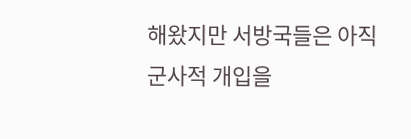해왔지만 서방국들은 아직 군사적 개입을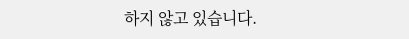하지 않고 있습니다.